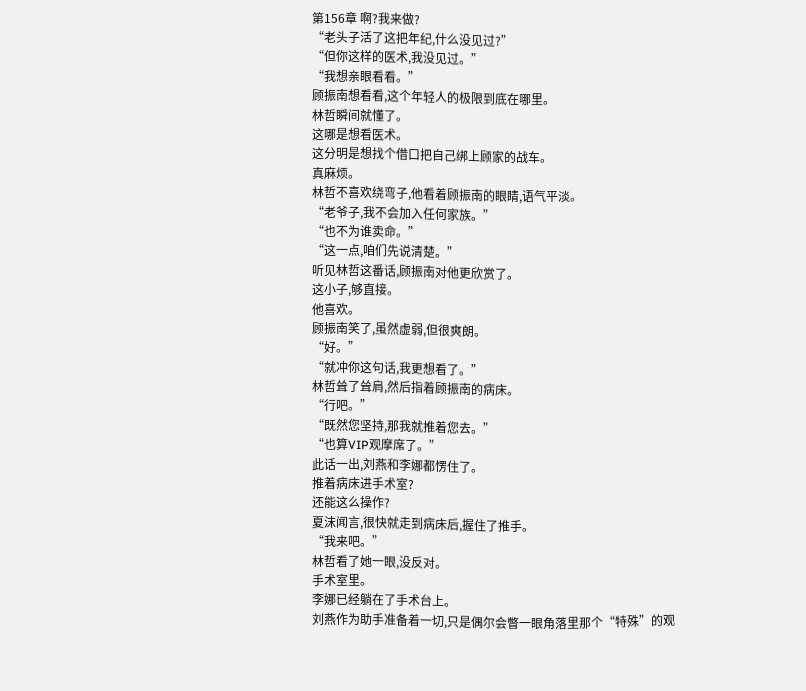第156章 啊?我来做?
“老头子活了这把年纪,什么没见过?”
“但你这样的医术,我没见过。”
“我想亲眼看看。”
顾振南想看看,这个年轻人的极限到底在哪里。
林哲瞬间就懂了。
这哪是想看医术。
这分明是想找个借口把自己绑上顾家的战车。
真麻烦。
林哲不喜欢绕弯子,他看着顾振南的眼睛,语气平淡。
“老爷子,我不会加入任何家族。”
“也不为谁卖命。”
“这一点,咱们先说清楚。”
听见林哲这番话,顾振南对他更欣赏了。
这小子,够直接。
他喜欢。
顾振南笑了,虽然虚弱,但很爽朗。
“好。”
“就冲你这句话,我更想看了。”
林哲耸了耸肩,然后指着顾振南的病床。
“行吧。”
“既然您坚持,那我就推着您去。”
“也算VIP观摩席了。”
此话一出,刘燕和李娜都愣住了。
推着病床进手术室?
还能这么操作?
夏沫闻言,很快就走到病床后,握住了推手。
“我来吧。”
林哲看了她一眼,没反对。
手术室里。
李娜已经躺在了手术台上。
刘燕作为助手准备着一切,只是偶尔会瞥一眼角落里那个“特殊”的观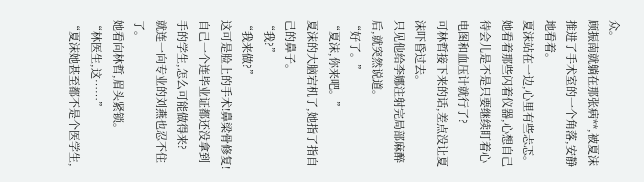众。
顾振南就躺在那张病**,被夏沫推进了手术室的一个角落,安静地看着。
夏沫站在一边,心里有些忐忑。
她看着那些闪着仪器,心想自己待会儿是不是只要继续盯着心电图和血压计就行了?
可林哲接下来的话,差点没让夏沫吓昏过去。
只见他给李娜注射完局部麻醉后,就突然说道。
“好了。”
“夏沫,你来吧。”
夏沫的大脑宕机了,她指了指自己的鼻子。
“我?”
“我来做?”
这可是脸上的手术!鼻梁骨修复!
自己一个连毕业证都还没拿到手的学生,怎么可能做得来?
就连一向专业的刘燕也忍不住了。
她看向林哲,眉头紧锁。
“林医生,这……”
“夏沫她甚至都不是个医学生,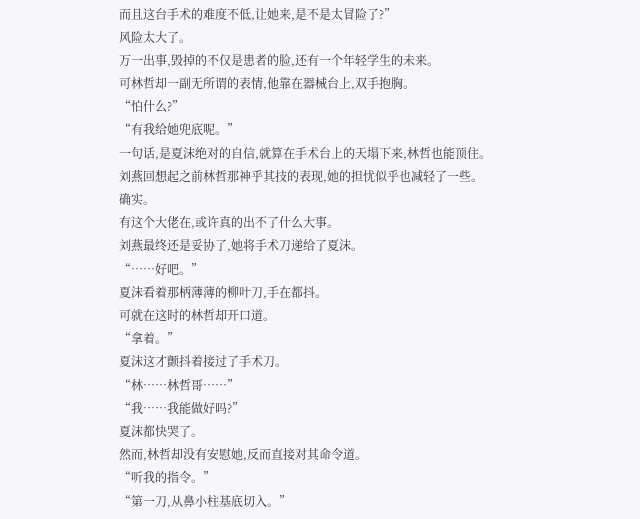而且这台手术的难度不低,让她来,是不是太冒险了?”
风险太大了。
万一出事,毁掉的不仅是患者的脸,还有一个年轻学生的未来。
可林哲却一副无所谓的表情,他靠在器械台上,双手抱胸。
“怕什么?”
“有我给她兜底呢。”
一句话,是夏沫绝对的自信,就算在手术台上的天塌下来,林哲也能顶住。
刘燕回想起之前林哲那神乎其技的表现,她的担忧似乎也减轻了一些。
确实。
有这个大佬在,或许真的出不了什么大事。
刘燕最终还是妥协了,她将手术刀递给了夏沫。
“……好吧。”
夏沫看着那柄薄薄的柳叶刀,手在都抖。
可就在这时的林哲却开口道。
“拿着。”
夏沫这才颤抖着接过了手术刀。
“林……林哲哥……”
“我……我能做好吗?”
夏沫都快哭了。
然而,林哲却没有安慰她,反而直接对其命令道。
“听我的指令。”
“第一刀,从鼻小柱基底切入。”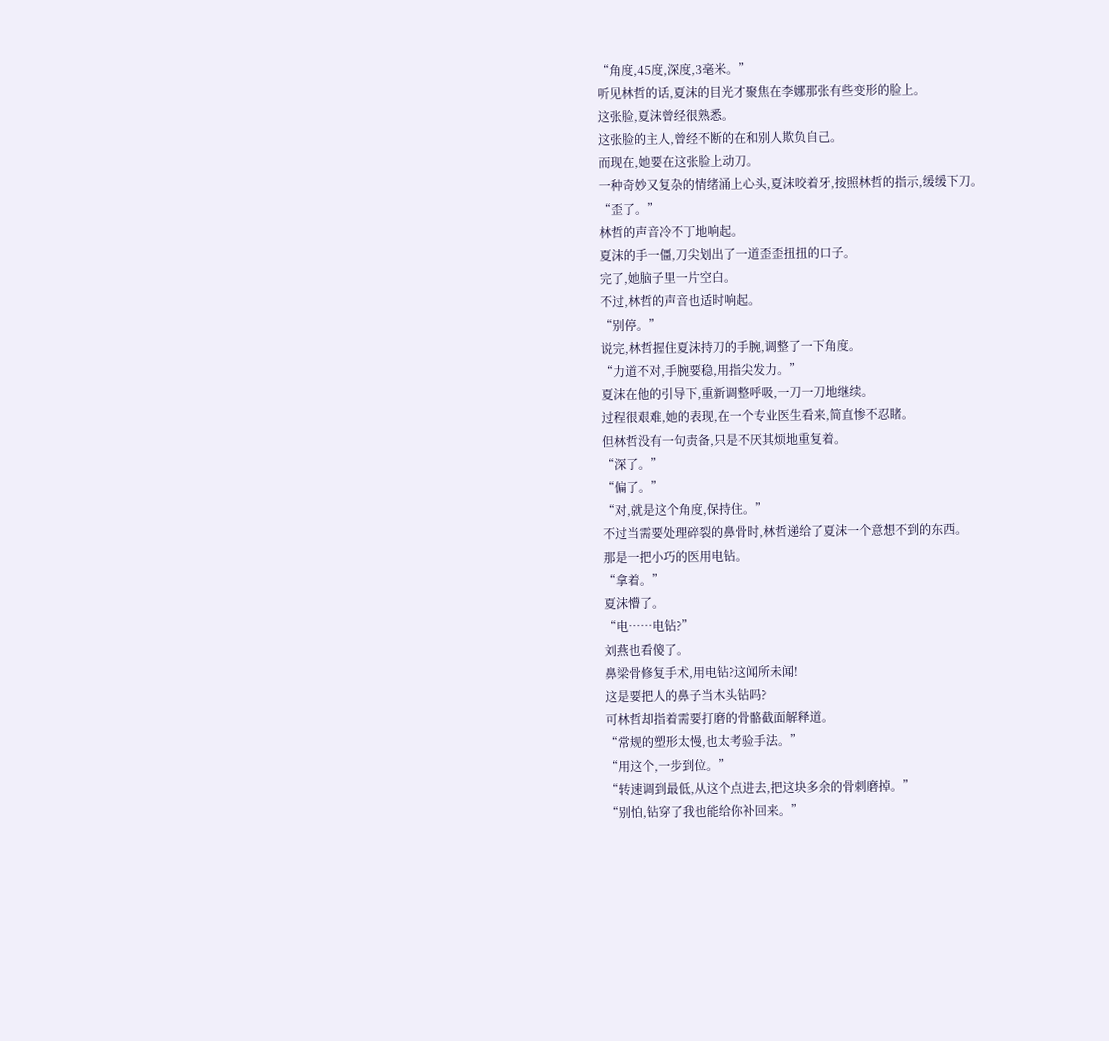“角度,45度,深度,3毫米。”
听见林哲的话,夏沫的目光才聚焦在李娜那张有些变形的脸上。
这张脸,夏沫曾经很熟悉。
这张脸的主人,曾经不断的在和别人欺负自己。
而现在,她要在这张脸上动刀。
一种奇妙又复杂的情绪涌上心头,夏沫咬着牙,按照林哲的指示,缓缓下刀。
“歪了。”
林哲的声音冷不丁地响起。
夏沫的手一僵,刀尖划出了一道歪歪扭扭的口子。
完了,她脑子里一片空白。
不过,林哲的声音也适时响起。
“别停。”
说完,林哲握住夏沫持刀的手腕,调整了一下角度。
“力道不对,手腕要稳,用指尖发力。”
夏沫在他的引导下,重新调整呼吸,一刀一刀地继续。
过程很艰难,她的表现,在一个专业医生看来,简直惨不忍睹。
但林哲没有一句责备,只是不厌其烦地重复着。
“深了。”
“偏了。”
“对,就是这个角度,保持住。”
不过当需要处理碎裂的鼻骨时,林哲递给了夏沫一个意想不到的东西。
那是一把小巧的医用电钻。
“拿着。”
夏沫懵了。
“电……电钻?”
刘燕也看傻了。
鼻梁骨修复手术,用电钻?这闻所未闻!
这是要把人的鼻子当木头钻吗?
可林哲却指着需要打磨的骨骼截面解释道。
“常规的塑形太慢,也太考验手法。”
“用这个,一步到位。”
“转速调到最低,从这个点进去,把这块多余的骨刺磨掉。”
“别怕,钻穿了我也能给你补回来。”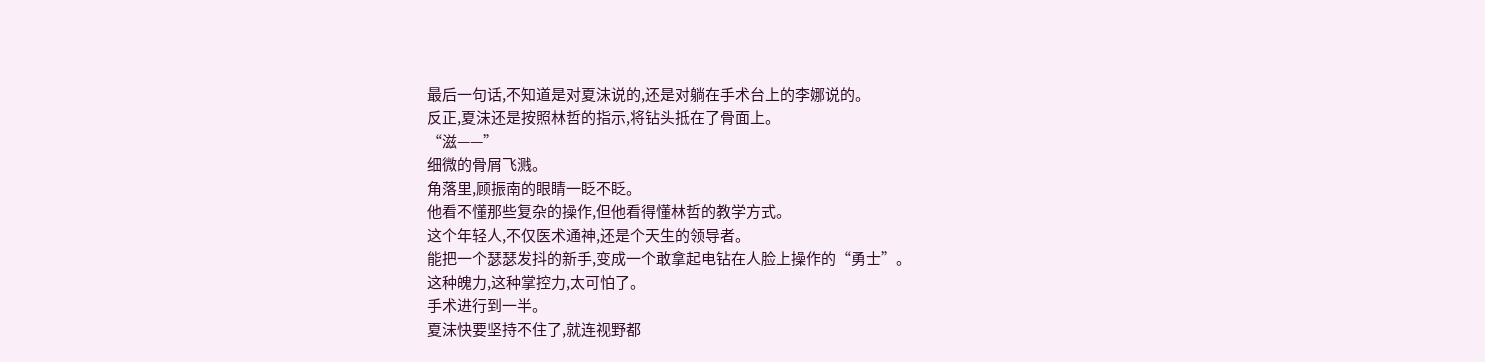最后一句话,不知道是对夏沫说的,还是对躺在手术台上的李娜说的。
反正,夏沫还是按照林哲的指示,将钻头抵在了骨面上。
“滋——”
细微的骨屑飞溅。
角落里,顾振南的眼睛一眨不眨。
他看不懂那些复杂的操作,但他看得懂林哲的教学方式。
这个年轻人,不仅医术通神,还是个天生的领导者。
能把一个瑟瑟发抖的新手,变成一个敢拿起电钻在人脸上操作的“勇士”。
这种魄力,这种掌控力,太可怕了。
手术进行到一半。
夏沫快要坚持不住了,就连视野都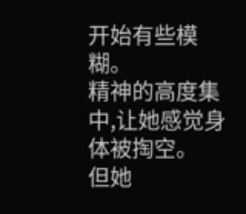开始有些模糊。
精神的高度集中,让她感觉身体被掏空。
但她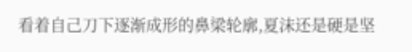看着自己刀下逐渐成形的鼻梁轮廓,夏沫还是硬是坚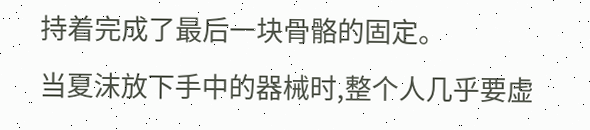持着完成了最后一块骨骼的固定。
当夏沫放下手中的器械时,整个人几乎要虚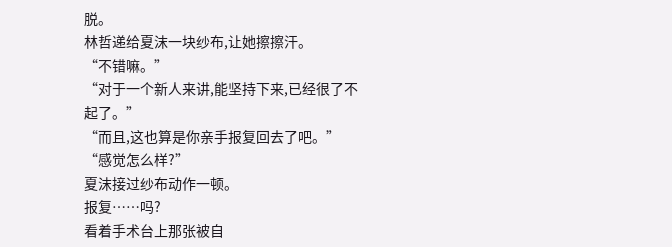脱。
林哲递给夏沫一块纱布,让她擦擦汗。
“不错嘛。”
“对于一个新人来讲,能坚持下来,已经很了不起了。”
“而且,这也算是你亲手报复回去了吧。”
“感觉怎么样?”
夏沫接过纱布动作一顿。
报复……吗?
看着手术台上那张被自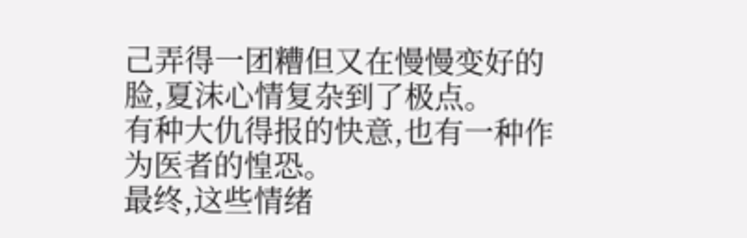己弄得一团糟但又在慢慢变好的脸,夏沫心情复杂到了极点。
有种大仇得报的快意,也有一种作为医者的惶恐。
最终,这些情绪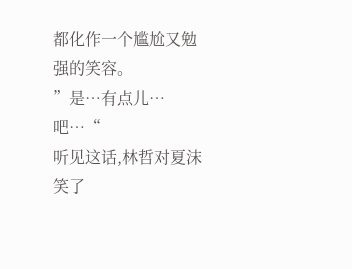都化作一个尴尬又勉强的笑容。
”是…有点儿…吧…“
听见这话,林哲对夏沫笑了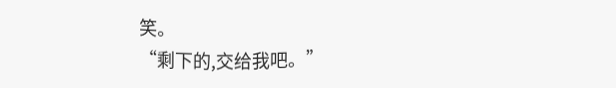笑。
“剩下的,交给我吧。”